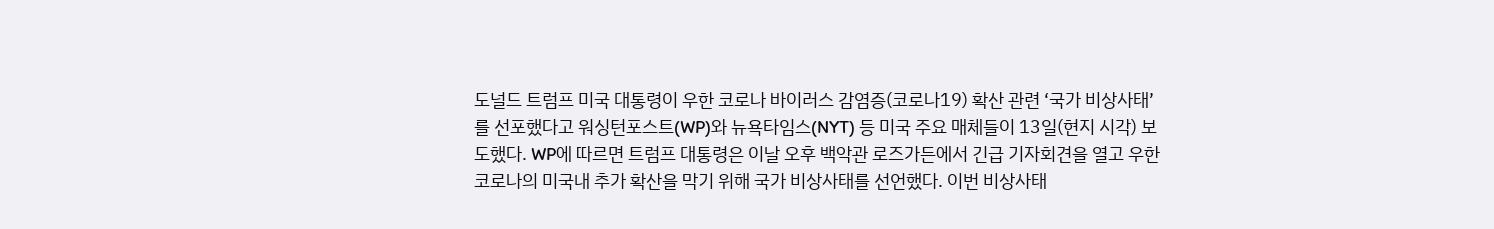도널드 트럼프 미국 대통령이 우한 코로나 바이러스 감염증(코로나19) 확산 관련 ‘국가 비상사태’를 선포했다고 워싱턴포스트(WP)와 뉴욕타임스(NYT) 등 미국 주요 매체들이 13일(현지 시각) 보도했다. WP에 따르면 트럼프 대통령은 이날 오후 백악관 로즈가든에서 긴급 기자회견을 열고 우한 코로나의 미국내 추가 확산을 막기 위해 국가 비상사태를 선언했다. 이번 비상사태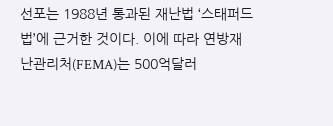선포는 1988년 통과된 재난법 ‘스태퍼드법’에 근거한 것이다. 이에 따라 연방재난관리처(FEMA)는 500억달러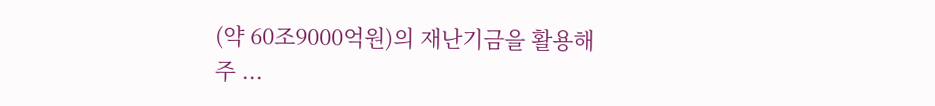(약 60조9000억원)의 재난기금을 활용해 주 ...